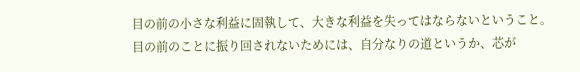目の前の小さな利益に固執して、大きな利益を失ってはならないということ。
目の前のことに振り回されないためには、自分なりの道というか、芯が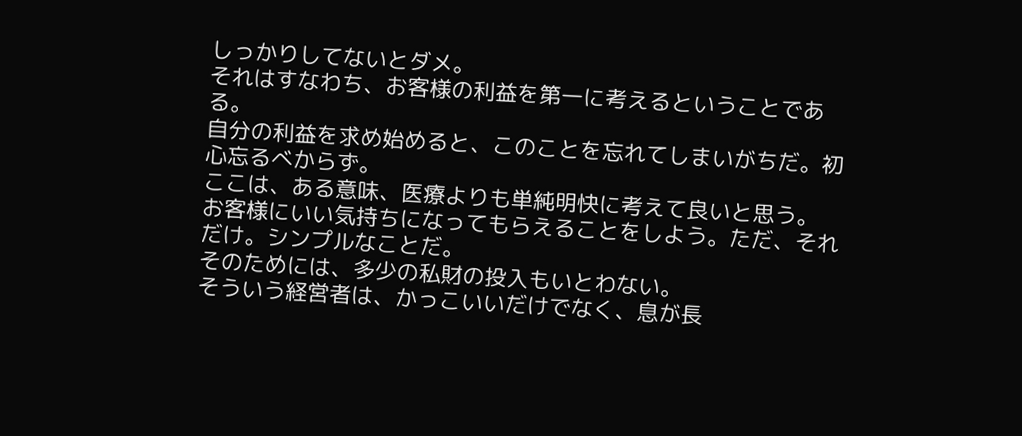しっかりしてないとダメ。
それはすなわち、お客様の利益を第一に考えるということである。
自分の利益を求め始めると、このことを忘れてしまいがちだ。初心忘るべからず。
ここは、ある意味、医療よりも単純明快に考えて良いと思う。
お客様にいい気持ちになってもらえることをしよう。ただ、それだけ。シンプルなことだ。
そのためには、多少の私財の投入もいとわない。
そういう経営者は、かっこいいだけでなく、息が長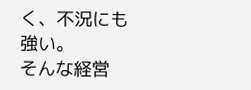く、不況にも強い。
そんな経営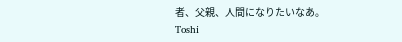者、父親、人間になりたいなあ。
Toshi